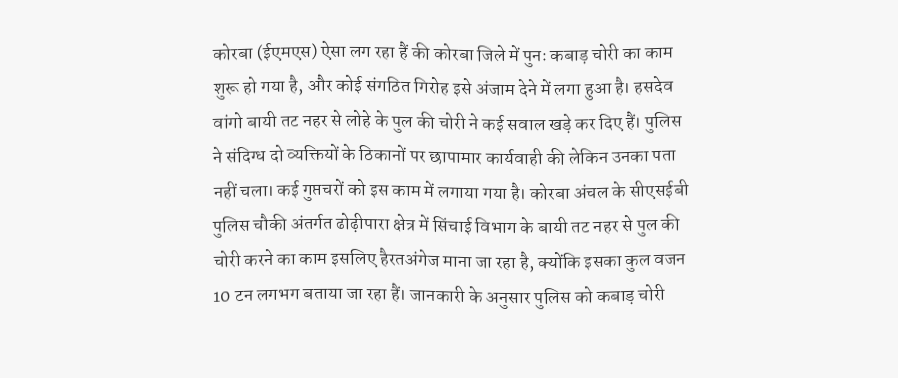कोरबा (ईएमएस) ऐसा लग रहा हैं की कोरबा जिले में पुनः कबाड़ चोरी का काम शुरू हो गया है, और कोई संगठित गिरोह इसे अंजाम देने में लगा हुआ है। हसदेव वांगो बायी तट नहर से लोहे के पुल की चोरी ने कई सवाल खड़े कर दिए हैं। पुलिस ने संदिग्ध दो व्यक्तियों के ठिकानों पर छापामार कार्यवाही की लेकिन उनका पता नहीं चला। कई गुप्तचरों को इस काम में लगाया गया है। कोरबा अंचल के सीएसईबी पुलिस चौकी अंतर्गत ढोढ़ीपारा क्षेत्र में सिंचाई विभाग के बायी तट नहर से पुल की चोरी करने का काम इसलिए हैरतअंगेज माना जा रहा है, क्योंकि इसका कुल वजन 10 टन लगभग बताया जा रहा हैं। जानकारी के अनुसार पुलिस को कबाड़ चोरी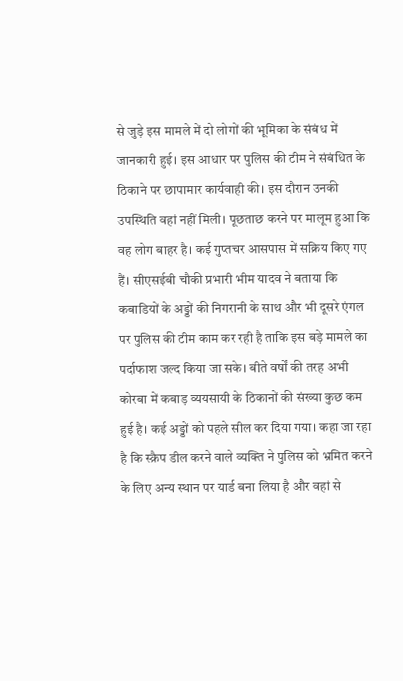से जुड़े इस मामले में दो लोगों की भूमिका के संबंध में जानकारी हुई। इस आधार पर पुलिस की टीम ने संबंधित के ठिकाने पर छापामार कार्यवाही की। इस दौरान उनकी उपस्थिति वहां नहीं मिली। पूछताछ करने पर मालूम हुआ कि वह लोग बाहर है। कई गुप्तचर आसपास में सक्रिय किए गए हैं। सीएसईबी चौकी प्रभारी भीम यादव ने बताया कि कबाडियों के अड्डों की निगरानी के साथ और भी दूसरे एंगल पर पुलिस की टीम काम कर रही है ताकि इस बड़े मामले का पर्दाफाश जल्द किया जा सके। बीते वर्षों की तरह अभी कोरबा में कबाड़ व्ययसायी के ठिकानों की संख्या कुछ कम हुई है। कई अड्डों को पहले सील कर दिया गया। कहा जा रहा है कि स्क्रैप डील करने वाले व्यक्ति ने पुलिस को भ्रमित करने के लिए अन्य स्थान पर यार्ड बना लिया है और वहां से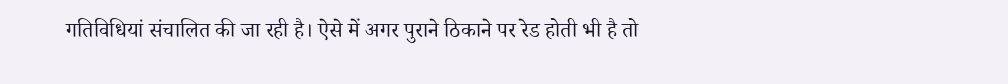गतिविधियां संचालित की जा रही है। ऐसे में अगर पुराने ठिकाने पर रेड होती भी है तो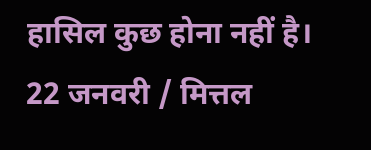हासिल कुछ होना नहीं है। 22 जनवरी / मित्तल